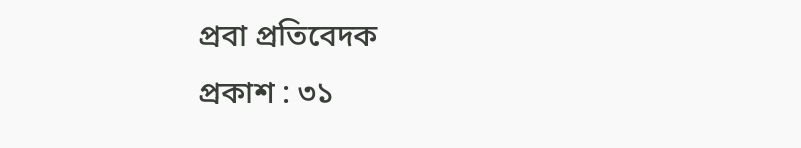প্রবা প্রতিবেদক
প্রকাশ : ৩১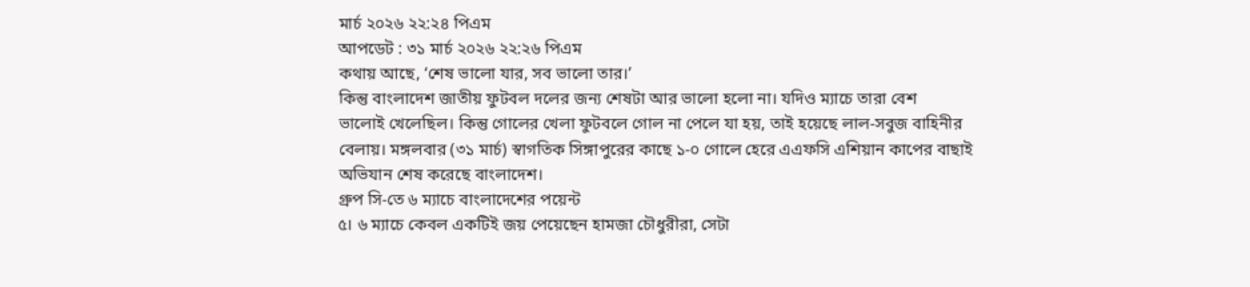মার্চ ২০২৬ ২২:২৪ পিএম
আপডেট : ৩১ মার্চ ২০২৬ ২২:২৬ পিএম
কথায় আছে, ‘শেষ ভালো যার, সব ভালো তার।’
কিন্তু বাংলাদেশ জাতীয় ফুটবল দলের জন্য শেষটা আর ভালো হলো না। যদিও ম্যাচে তারা বেশ
ভালোই খেলেছিল। কিন্তু গোলের খেলা ফুটবলে গোল না পেলে যা হয়, তাই হয়েছে লাল-সবুজ বাহিনীর
বেলায়। মঙ্গলবার (৩১ মার্চ) স্বাগতিক সিঙ্গাপুরের কাছে ১-০ গোলে হেরে এএফসি এশিয়ান কাপের বাছাই
অভিযান শেষ করেছে বাংলাদেশ।
গ্রুপ সি-তে ৬ ম্যাচে বাংলাদেশের পয়েন্ট
৫। ৬ ম্যাচে কেবল একটিই জয় পেয়েছেন হামজা চৌধুরীরা, সেটা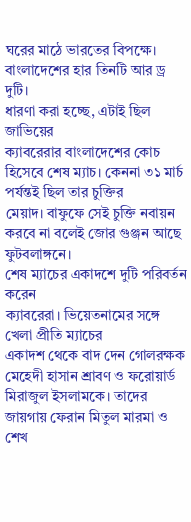ঘরের মাঠে ভারতের বিপক্ষে।
বাংলাদেশের হার তিনটি আর ড্র দুটি।
ধারণা করা হচ্ছে, এটাই ছিল জাভিয়ের
ক্যাবরেরার বাংলাদেশের কোচ হিসেবে শেষ ম্যাচ। কেননা ৩১ মার্চ পর্যন্তই ছিল তার চুক্তির
মেয়াদ। বাফুফে সেই চুক্তি নবায়ন করবে না বলেই জোর গুঞ্জন আছে ফুটবলাঙ্গনে।
শেষ ম্যাচের একাদশে দুটি পরিবর্তন করেন
ক্যাবরেরা। ভিয়েতনামের সঙ্গে খেলা প্রীতি ম্যাচের
একাদশ থেকে বাদ দেন গোলরক্ষক মেহেদী হাসান শ্রাবণ ও ফরোয়ার্ড মিরাজুল ইসলামকে। তাদের
জায়গায় ফেরান মিতুল মারমা ও শেখ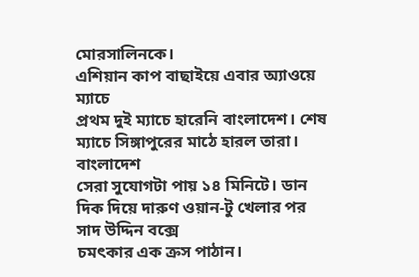মোরসালিনকে।
এশিয়ান কাপ বাছাইয়ে এবার অ্যাওয়ে ম্যাচে
প্রথম দুই ম্যাচে হারেনি বাংলাদেশ। শেষ ম্যাচে সিঙ্গাপুরের মাঠে হারল তারা। বাংলাদেশ
সেরা সুযোগটা পায় ১৪ মিনিটে। ডান দিক দিয়ে দারুণ ওয়ান-টু খেলার পর সাদ উদ্দিন বক্সে
চমৎকার এক ক্রস পাঠান।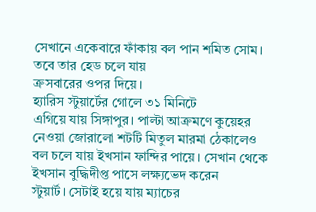সেখানে একেবারে ফাঁকায় বল পান শমিত সোম। তবে তার হেড চলে যায়
ক্রসবারের ওপর দিয়ে।
হ্যারিস স্টুয়ার্টের গোলে ৩১ মিনিটে
এগিয়ে যায় সিঙ্গাপুর। পাল্টা আক্রমণে কুয়েহর নেওয়া জোরালো শটটি মিতুল মারমা ঠেকালেও
বল চলে যায় ইখসান ফান্দির পায়ে। সেখান থেকে ইখসান বুদ্ধিদীপ্ত পাসে লক্ষ্যভেদ করেন
স্টুয়ার্ট। সেটাই হয়ে যায় ম্যাচের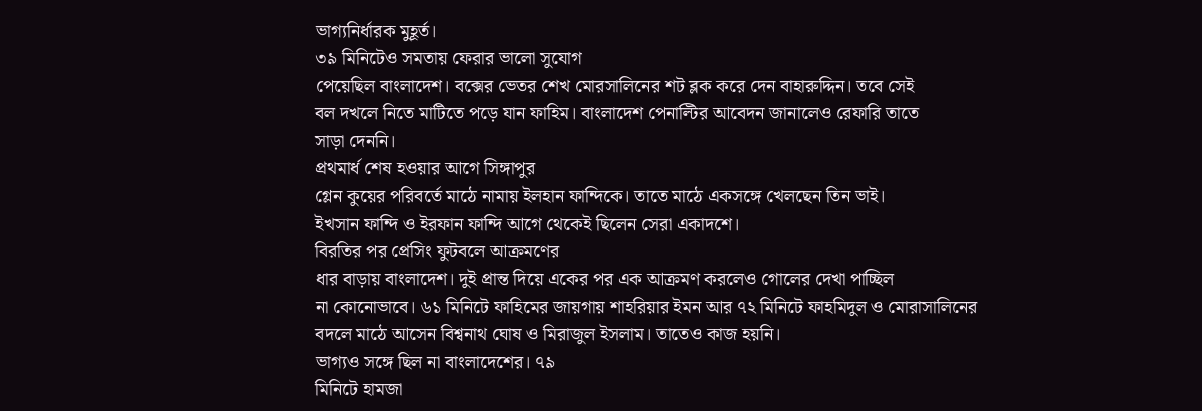ভাগ্যনির্ধারক মুহূর্ত।
৩৯ মিনিটেও সমতায় ফেরার ভালো সুযোগ
পেয়েছিল বাংলাদেশ। বক্সের ভেতর শেখ মোরসালিনের শট ব্লক করে দেন বাহারুদ্দিন। তবে সেই
বল দখলে নিতে মাটিতে পড়ে যান ফাহিম। বাংলাদেশ পেনাল্টির আবেদন জানালেও রেফারি তাতে
সাড়া দেননি।
প্রথমার্ধ শেষ হওয়ার আগে সিঙ্গাপুর
গ্লেন কুয়ের পরিবর্তে মাঠে নামায় ইলহান ফান্দিকে। তাতে মাঠে একসঙ্গে খেলছেন তিন ভাই।
ইখসান ফান্দি ও ইরফান ফান্দি আগে থেকেই ছিলেন সেরা একাদশে।
বিরতির পর প্রেসিং ফুটবলে আক্রমণের
ধার বাড়ায় বাংলাদেশ। দুই প্রান্ত দিয়ে একের পর এক আক্রমণ করলেও গোলের দেখা পাচ্ছিল
না কোনোভাবে। ৬১ মিনিটে ফাহিমের জায়গায় শাহরিয়ার ইমন আর ৭২ মিনিটে ফাহমিদুল ও মোরাসালিনের
বদলে মাঠে আসেন বিশ্বনাথ ঘোষ ও মিরাজুল ইসলাম। তাতেও কাজ হয়নি।
ভাগ্যও সঙ্গে ছিল না বাংলাদেশের। ৭৯
মিনিটে হামজা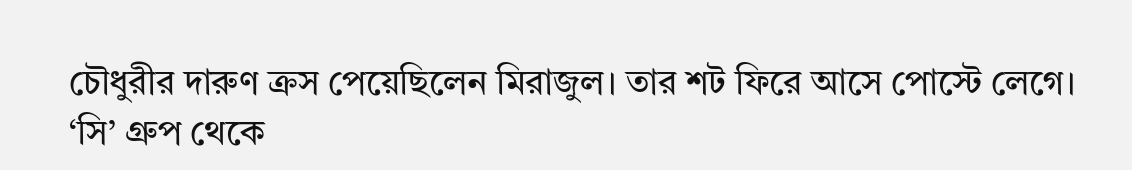চৌধুরীর দারুণ ক্রস পেয়েছিলেন মিরাজুল। তার শট ফিরে আসে পোস্টে লেগে।
‘সি’ গ্রুপ থেকে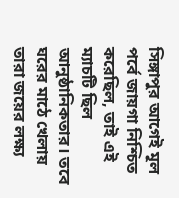সিঙ্গাপুর আগেই মূল
পর্বে জায়গা নিশ্চিত করেছিল, তাই এই ম্যাচটি ছিল আনুষ্ঠানিকতার। তবে ঘরের মাঠে খেলায়
তারা জয়ের লক্ষ্য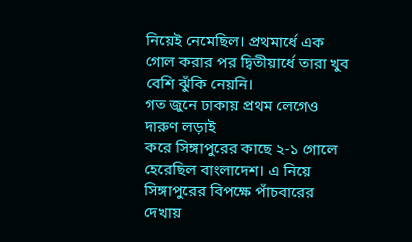নিয়েই নেমেছিল। প্রথমার্ধে এক গোল করার পর দ্বিতীয়ার্ধে তারা খুব
বেশি ঝুঁকি নেয়নি।
গত জুনে ঢাকায় প্রথম লেগেও দারুণ লড়াই
করে সিঙ্গাপুরের কাছে ২-১ গোলে হেরেছিল বাংলাদেশ। এ নিয়ে সিঙ্গাপুরের বিপক্ষে পাঁচবারের
দেখায়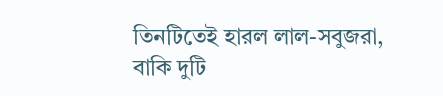তিনটিতেই হারল লাল-সবুজরা, বাকি দুটি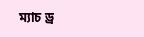ম্যাচ ড্র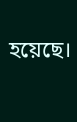হয়েছে।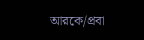আরকে/প্রবা